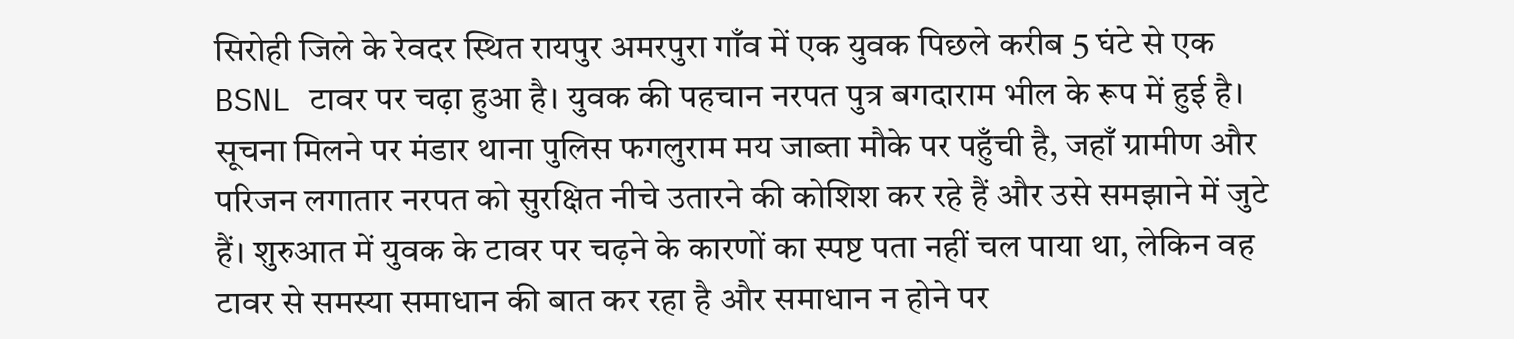सिरोही जिले के रेवदर स्थित रायपुर अमरपुरा गाँव में एक युवक पिछले करीब 5 घंटे से एक BSNL टावर पर चढ़ा हुआ है। युवक की पहचान नरपत पुत्र बगदाराम भील के रूप में हुई है। सूचना मिलने पर मंडार थाना पुलिस फगलुराम मय जाब्ता मौके पर पहुँची है, जहाँ ग्रामीण और परिजन लगातार नरपत को सुरक्षित नीचे उतारने की कोशिश कर रहे हैं और उसे समझाने में जुटे हैं। शुरुआत में युवक के टावर पर चढ़ने के कारणों का स्पष्ट पता नहीं चल पाया था, लेकिन वह टावर से समस्या समाधान की बात कर रहा है और समाधान न होने पर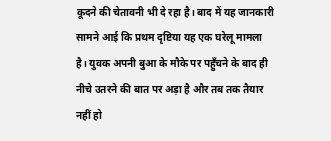कूदने की चेतावनी भी दे रहा है। बाद में यह जानकारी सामने आई कि प्रथम दृष्टिया यह एक घरेलू मामला है। युवक अपनी बुआ के मौके पर पहुँचने के बाद ही नीचे उतरने की बात पर अड़ा है और तब तक तैयार नहीं हो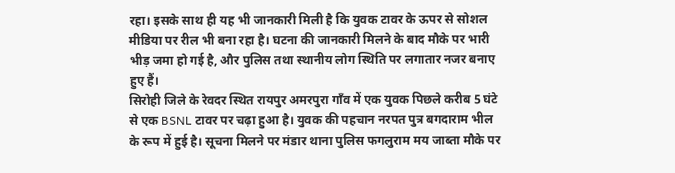रहा। इसके साथ ही यह भी जानकारी मिली है कि युवक टावर के ऊपर से सोशल मीडिया पर रील भी बना रहा है। घटना की जानकारी मिलने के बाद मौके पर भारी भीड़ जमा हो गई है, और पुलिस तथा स्थानीय लोग स्थिति पर लगातार नजर बनाए हुए हैं।
सिरोही जिले के रेवदर स्थित रायपुर अमरपुरा गाँव में एक युवक पिछले करीब 5 घंटे से एक BSNL टावर पर चढ़ा हुआ है। युवक की पहचान नरपत पुत्र बगदाराम भील के रूप में हुई है। सूचना मिलने पर मंडार थाना पुलिस फगलुराम मय जाब्ता मौके पर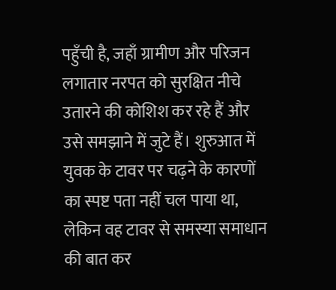पहुँची है, जहाँ ग्रामीण और परिजन लगातार नरपत को सुरक्षित नीचे उतारने की कोशिश कर रहे हैं और उसे समझाने में जुटे हैं। शुरुआत में युवक के टावर पर चढ़ने के कारणों का स्पष्ट पता नहीं चल पाया था, लेकिन वह टावर से समस्या समाधान की बात कर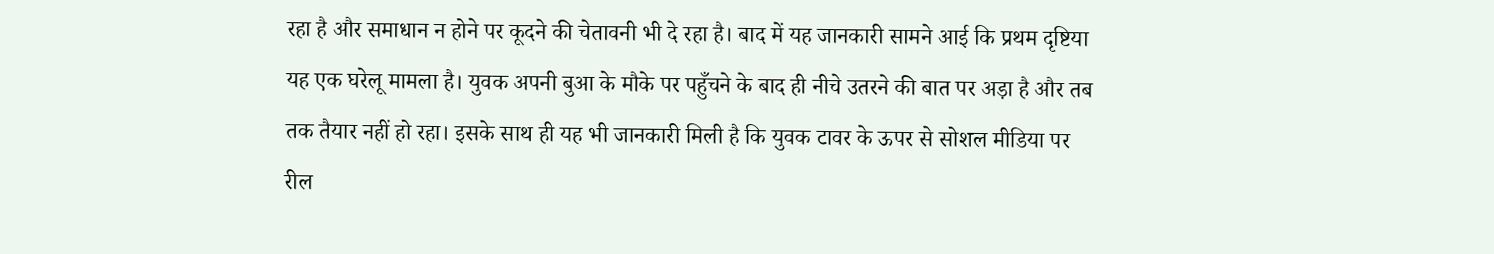रहा है और समाधान न होने पर कूदने की चेतावनी भी दे रहा है। बाद में यह जानकारी सामने आई कि प्रथम दृष्टिया यह एक घरेलू मामला है। युवक अपनी बुआ के मौके पर पहुँचने के बाद ही नीचे उतरने की बात पर अड़ा है और तब तक तैयार नहीं हो रहा। इसके साथ ही यह भी जानकारी मिली है कि युवक टावर के ऊपर से सोशल मीडिया पर रील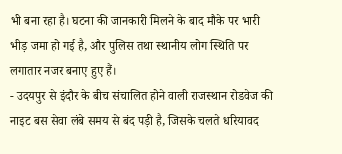भी बना रहा है। घटना की जानकारी मिलने के बाद मौके पर भारी भीड़ जमा हो गई है, और पुलिस तथा स्थानीय लोग स्थिति पर लगातार नजर बनाए हुए हैं।
- उदयपुर से इंदौर के बीच संचालित होने वाली राजस्थान रोडवेज की नाइट बस सेवा लंबे समय से बंद पड़ी है, जिसके चलते धरियावद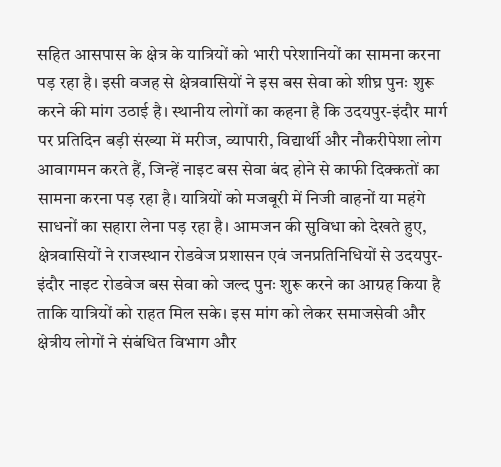सहित आसपास के क्षेत्र के यात्रियों को भारी परेशानियों का सामना करना पड़ रहा है। इसी वजह से क्षेत्रवासियों ने इस बस सेवा को शीघ्र पुनः शुरू करने की मांग उठाई है। स्थानीय लोगों का कहना है कि उदयपुर-इंदौर मार्ग पर प्रतिदिन बड़ी संख्या में मरीज, व्यापारी, विद्यार्थी और नौकरीपेशा लोग आवागमन करते हैं, जिन्हें नाइट बस सेवा बंद होने से काफी दिक्कतों का सामना करना पड़ रहा है। यात्रियों को मजबूरी में निजी वाहनों या महंगे साधनों का सहारा लेना पड़ रहा है। आमजन की सुविधा को देखते हुए, क्षेत्रवासियों ने राजस्थान रोडवेज प्रशासन एवं जनप्रतिनिधियों से उदयपुर-इंदौर नाइट रोडवेज बस सेवा को जल्द पुनः शुरू करने का आग्रह किया है ताकि यात्रियों को राहत मिल सके। इस मांग को लेकर समाजसेवी और क्षेत्रीय लोगों ने संबंधित विभाग और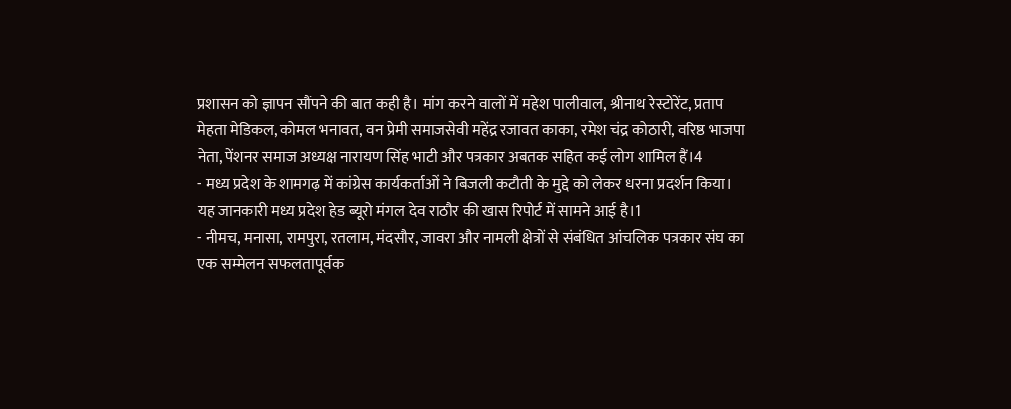प्रशासन को ज्ञापन सौंपने की बात कही है। मांग करने वालों में महेश पालीवाल, श्रीनाथ रेस्टोरेंट, प्रताप मेहता मेडिकल, कोमल भनावत, वन प्रेमी समाजसेवी महेंद्र रजावत काका, रमेश चंद्र कोठारी, वरिष्ठ भाजपा नेता, पेंशनर समाज अध्यक्ष नारायण सिंह भाटी और पत्रकार अबतक सहित कई लोग शामिल हैं।4
- मध्य प्रदेश के शामगढ़ में कांग्रेस कार्यकर्ताओं ने बिजली कटौती के मुद्दे को लेकर धरना प्रदर्शन किया। यह जानकारी मध्य प्रदेश हेड ब्यूरो मंगल देव राठौर की खास रिपोर्ट में सामने आई है।1
- नीमच, मनासा, रामपुरा, रतलाम, मंदसौर, जावरा और नामली क्षेत्रों से संबंधित आंचलिक पत्रकार संघ का एक सम्मेलन सफलतापूर्वक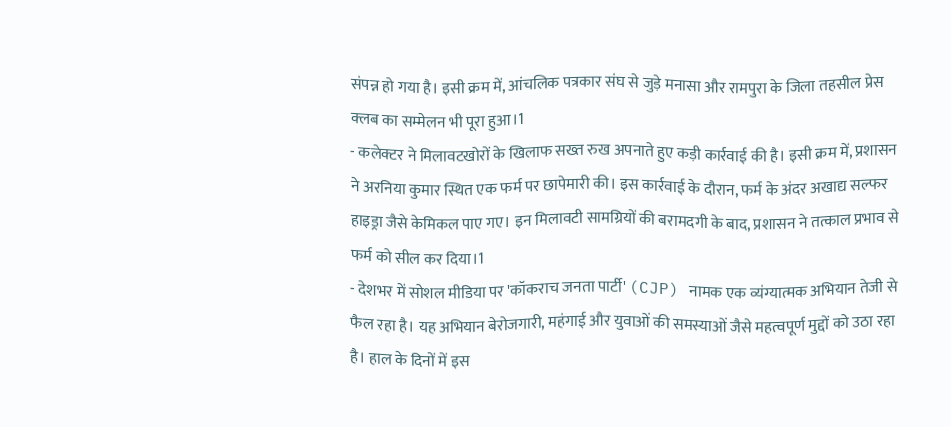संपन्न हो गया है। इसी क्रम में, आंचलिक पत्रकार संघ से जुड़े मनासा और रामपुरा के जिला तहसील प्रेस क्लब का सम्मेलन भी पूरा हुआ।1
- कलेक्टर ने मिलावटखोरों के खिलाफ सख्त रुख अपनाते हुए कड़ी कार्रवाई की है। इसी क्रम में, प्रशासन ने अरनिया कुमार स्थित एक फर्म पर छापेमारी की। इस कार्रवाई के दौरान, फर्म के अंदर अखाद्य सल्फर हाइड्रा जैसे केमिकल पाए गए। इन मिलावटी सामग्रियों की बरामदगी के बाद, प्रशासन ने तत्काल प्रभाव से फर्म को सील कर दिया।1
- देशभर में सोशल मीडिया पर 'कॉकराच जनता पार्टी' (CJP) नामक एक व्यंग्यात्मक अभियान तेजी से फैल रहा है। यह अभियान बेरोजगारी, महंगाई और युवाओं की समस्याओं जैसे महत्वपूर्ण मुद्दों को उठा रहा है। हाल के दिनों में इस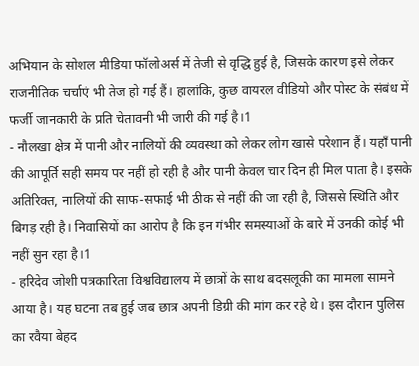अभियान के सोशल मीडिया फॉलोअर्स में तेजी से वृद्धि हुई है, जिसके कारण इसे लेकर राजनीतिक चर्चाएं भी तेज हो गई हैं। हालांकि, कुछ वायरल वीडियो और पोस्ट के संबंध में फर्जी जानकारी के प्रति चेतावनी भी जारी की गई है।1
- नौलखा क्षेत्र में पानी और नालियों की व्यवस्था को लेकर लोग खासे परेशान हैं। यहाँ पानी की आपूर्ति सही समय पर नहीं हो रही है और पानी केवल चार दिन ही मिल पाता है। इसके अतिरिक्त, नालियों की साफ-सफाई भी ठीक से नहीं की जा रही है, जिससे स्थिति और बिगड़ रही है। निवासियों का आरोप है कि इन गंभीर समस्याओं के बारे में उनकी कोई भी नहीं सुन रहा है।1
- हरिदेव जोशी पत्रकारिता विश्वविद्यालय में छात्रों के साथ बदसलूकी का मामला सामने आया है। यह घटना तब हुई जब छात्र अपनी डिग्री की मांग कर रहे थे। इस दौरान पुलिस का रवैया बेहद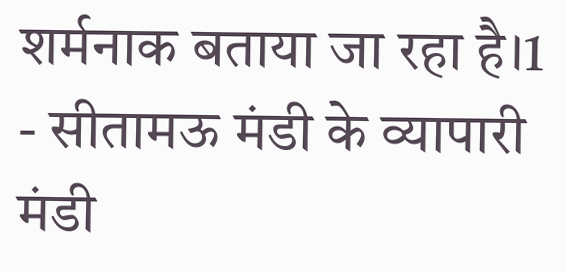शर्मनाक बताया जा रहा है।1
- सीतामऊ मंडी के व्यापारी मंडी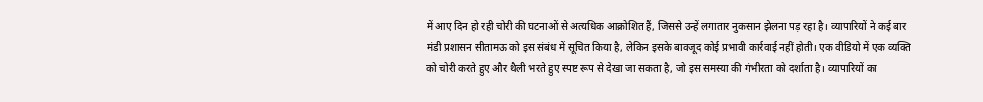में आए दिन हो रही चोरी की घटनाओं से अत्यधिक आक्रोशित हैं, जिससे उन्हें लगातार नुकसान झेलना पड़ रहा है। व्यापारियों ने कई बार मंडी प्रशासन सीतामऊ को इस संबंध में सूचित किया है, लेकिन इसके बावजूद कोई प्रभावी कार्रवाई नहीं होती। एक वीडियो में एक व्यक्ति को चोरी करते हुए और थैली भरते हुए स्पष्ट रूप से देखा जा सकता है, जो इस समस्या की गंभीरता को दर्शाता है। व्यापारियों का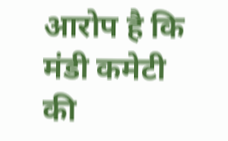आरोप है कि मंडी कमेटी की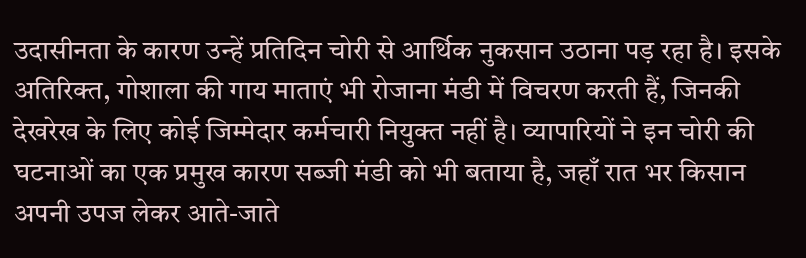उदासीनता के कारण उन्हें प्रतिदिन चोरी से आर्थिक नुकसान उठाना पड़ रहा है। इसके अतिरिक्त, गोशाला की गाय माताएं भी रोजाना मंडी में विचरण करती हैं, जिनकी देखरेख के लिए कोई जिम्मेदार कर्मचारी नियुक्त नहीं है। व्यापारियों ने इन चोरी की घटनाओं का एक प्रमुख कारण सब्जी मंडी को भी बताया है, जहाँ रात भर किसान अपनी उपज लेकर आते-जाते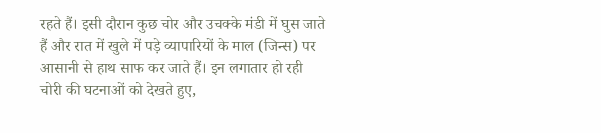रहते हैं। इसी दौरान कुछ चोर और उचक्के मंडी में घुस जाते हैं और रात में खुले में पड़े व्यापारियों के माल (जिन्स) पर आसानी से हाथ साफ कर जाते हैं। इन लगातार हो रही चोरी की घटनाओं को देखते हुए,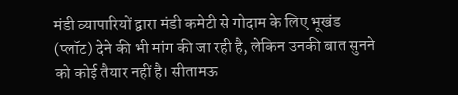मंडी व्यापारियों द्वारा मंडी कमेटी से गोदाम के लिए भूखंड (प्लॉट) देने की भी मांग की जा रही है, लेकिन उनकी बात सुनने को कोई तैयार नहीं है। सीतामऊ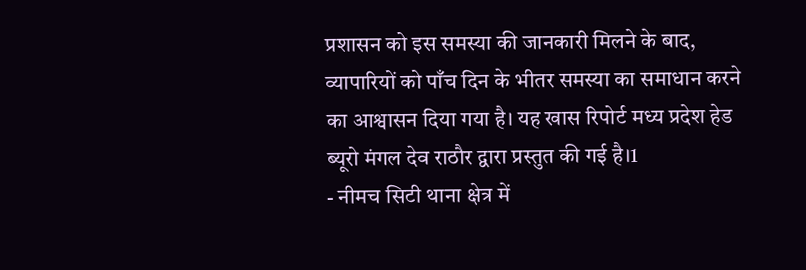प्रशासन को इस समस्या की जानकारी मिलने के बाद, व्यापारियों को पाँच दिन के भीतर समस्या का समाधान करने का आश्वासन दिया गया है। यह खास रिपोर्ट मध्य प्रदेश हेड ब्यूरो मंगल देव राठौर द्वारा प्रस्तुत की गई है।1
- नीमच सिटी थाना क्षेत्र में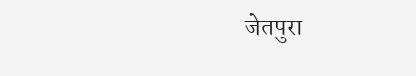जेतपुरा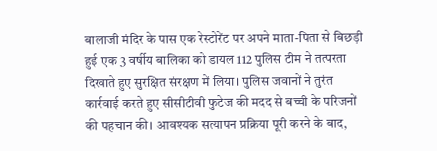बालाजी मंदिर के पास एक रेस्टोरेंट पर अपने माता-पिता से बिछड़ी हुई एक 3 वर्षीय बालिका को डायल 112 पुलिस टीम ने तत्परता दिखाते हुए सुरक्षित संरक्षण में लिया। पुलिस जवानों ने तुरंत कार्रवाई करते हुए सीसीटीवी फुटेज की मदद से बच्ची के परिजनों की पहचान की। आवश्यक सत्यापन प्रक्रिया पूरी करने के बाद,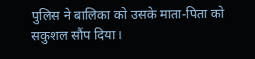पुलिस ने बालिका को उसके माता-पिता को सकुशल सौंप दिया।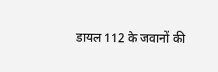डायल 112 के जवानों की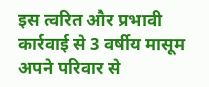इस त्वरित और प्रभावी कार्रवाई से 3 वर्षीय मासूम अपने परिवार से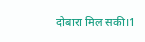दोबारा मिल सकी।1